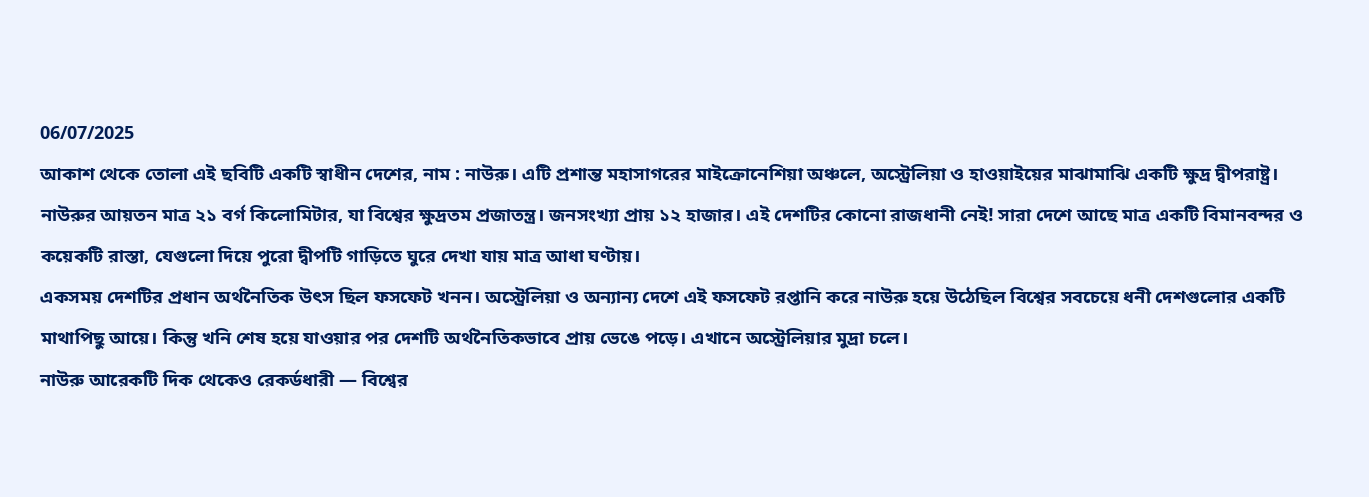06/07/2025
আকাশ থেকে তোলা এই ছবিটি একটি স্বাধীন দেশের, নাম : নাউরু। এটি প্রশান্ত মহাসাগরের মাইক্রোনেশিয়া অঞ্চলে, অস্ট্রেলিয়া ও হাওয়াইয়ের মাঝামাঝি একটি ক্ষুদ্র দ্বীপরাষ্ট্র।
নাউরুর আয়তন মাত্র ২১ বর্গ কিলোমিটার, যা বিশ্বের ক্ষুদ্রতম প্রজাতন্ত্র। জনসংখ্যা প্রায় ১২ হাজার। এই দেশটির কোনো রাজধানী নেই! সারা দেশে আছে মাত্র একটি বিমানবন্দর ও কয়েকটি রাস্তা, যেগুলো দিয়ে পুরো দ্বীপটি গাড়িতে ঘুরে দেখা যায় মাত্র আধা ঘণ্টায়।
একসময় দেশটির প্রধান অর্থনৈতিক উৎস ছিল ফসফেট খনন। অস্ট্রেলিয়া ও অন্যান্য দেশে এই ফসফেট রপ্তানি করে নাউরু হয়ে উঠেছিল বিশ্বের সবচেয়ে ধনী দেশগুলোর একটি মাথাপিছু আয়ে। কিন্তু খনি শেষ হয়ে যাওয়ার পর দেশটি অর্থনৈতিকভাবে প্রায় ভেঙে পড়ে। এখানে অস্ট্রেলিয়ার মুদ্রা চলে।
নাউরু আরেকটি দিক থেকেও রেকর্ডধারী — বিশ্বের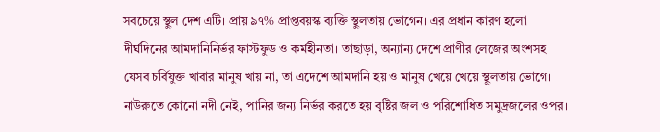সবচেয়ে স্থুল দেশ এটি। প্রায় ৯৭% প্রাপ্তবয়স্ক ব্যক্তি স্থুলতায় ভোগেন। এর প্রধান কারণ হলো দীর্ঘদিনের আমদানিনির্ভর ফাস্টফুড ও কর্মহীনতা। তাছাড়া, অন্যান্য দেশে প্রাণীর লেজের অংশসহ যেসব চর্বিযুক্ত খাবার মানুষ খায় না, তা এদেশে আমদানি হয় ও মানুষ খেয়ে খেয়ে স্থূলতায় ভোগে।
নাউরুতে কোনো নদী নেই, পানির জন্য নির্ভর করতে হয় বৃষ্টির জল ও পরিশোধিত সমুদ্রজলের ওপর।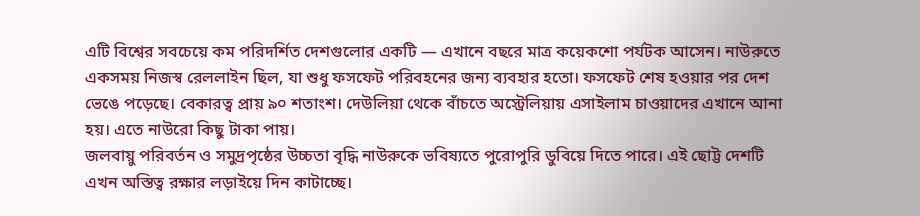এটি বিশ্বের সবচেয়ে কম পরিদর্শিত দেশগুলোর একটি — এখানে বছরে মাত্র কয়েকশো পর্যটক আসেন। নাউরুতে একসময় নিজস্ব রেললাইন ছিল, যা শুধু ফসফেট পরিবহনের জন্য ব্যবহার হতো। ফসফেট শেষ হওয়ার পর দেশ ভেঙে পড়েছে। বেকারত্ব প্রায় ৯০ শতাংশ। দেউলিয়া থেকে বাঁচতে অস্ট্রেলিয়ায় এসাইলাম চাওয়াদের এখানে আনা হয়। এতে নাউরো কিছু টাকা পায়।
জলবায়ু পরিবর্তন ও সমুদ্রপৃষ্ঠের উচ্চতা বৃদ্ধি নাউরুকে ভবিষ্যতে পুরোপুরি ডুবিয়ে দিতে পারে। এই ছোট্ট দেশটি এখন অস্তিত্ব রক্ষার লড়াইয়ে দিন কাটাচ্ছে।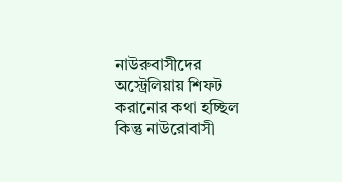নাউরুবাসীদের অস্ট্রেলিয়ায় শিফট করানোর কথা হচ্ছিল কিন্তু নাউরোবাসী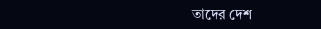তাদের দেশ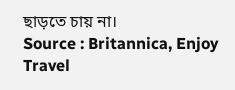ছাড়তে চায় না।
Source : Britannica, Enjoy Travel